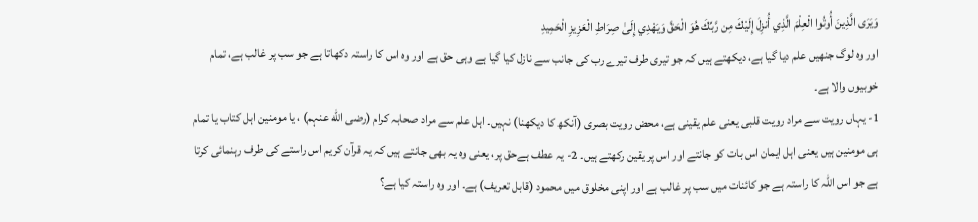وَيَرَى الَّذِينَ أُوتُوا الْعِلْمَ الَّذِي أُنزِلَ إِلَيْكَ مِن رَّبِّكَ هُوَ الْحَقَّ وَيَهْدِي إِلَىٰ صِرَاطِ الْعَزِيزِ الْحَمِيدِ
اور وہ لوگ جنھیں علم دیا گیا ہے، دیکھتے ہیں کہ جو تیری طرف تیرے رب کی جانب سے نازل کیا گیا ہے وہی حق ہے اور وہ اس کا راستہ دکھاتا ہے جو سب پر غالب ہے، تمام خوبیوں والا ہے۔
1- یہاں رویت سے مراد رویت قلبی یعنی علم یقینی ہے، محض رویت بصری (آنکھ کا دیکھنا) نہیں۔ اہل علم سے مراد صحابہ کرام (رضی الله عنہم) ، یا مومنین اہل کتاب یا تمام ہی مومنین ہیں یعنی اہل ایمان اس بات کو جانتے اور اس پر یقین رکھتے ہیں۔ 2- یہ عطف ہےحق پر، یعنی وہ یہ بھی جانتے ہیں کہ یہ قرآن کریم اس راستے کی طرف رہنمائی کرتا ہے جو اس اللہ کا راستہ ہے جو کائنات میں سب پر غالب ہے اور اپنی مخلوق میں محمود (قابل تعریف) ہے۔ اور وہ راستہ کیا ہے؟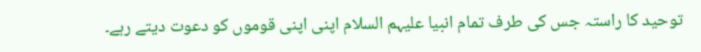توحید کا راستہ جس کی طرف تمام انبیا علیہم السلام اپنی اپنی قوموں کو دعوت دیتے رہے۔